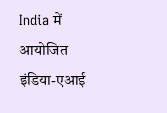India में आयोजित इंडिया-एआई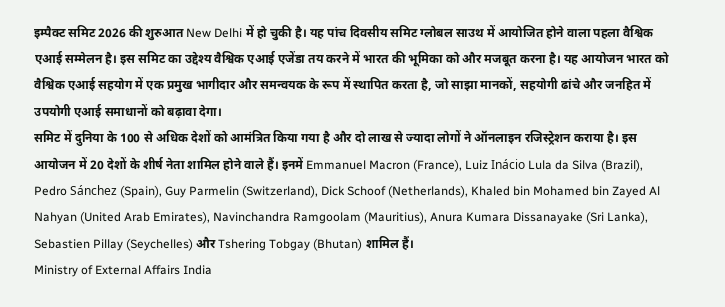इम्पैक्ट समिट 2026 की शुरुआत New Delhi में हो चुकी है। यह पांच दिवसीय समिट ग्लोबल साउथ में आयोजित होने वाला पहला वैश्विक एआई सम्मेलन है। इस समिट का उद्देश्य वैश्विक एआई एजेंडा तय करने में भारत की भूमिका को और मजबूत करना है। यह आयोजन भारत को वैश्विक एआई सहयोग में एक प्रमुख भागीदार और समन्वयक के रूप में स्थापित करता है, जो साझा मानकों, सहयोगी ढांचे और जनहित में उपयोगी एआई समाधानों को बढ़ावा देगा।
समिट में दुनिया के 100 से अधिक देशों को आमंत्रित किया गया है और दो लाख से ज्यादा लोगों ने ऑनलाइन रजिस्ट्रेशन कराया है। इस आयोजन में 20 देशों के शीर्ष नेता शामिल होने वाले हैं। इनमें Emmanuel Macron (France), Luiz Inácio Lula da Silva (Brazil), Pedro Sánchez (Spain), Guy Parmelin (Switzerland), Dick Schoof (Netherlands), Khaled bin Mohamed bin Zayed Al Nahyan (United Arab Emirates), Navinchandra Ramgoolam (Mauritius), Anura Kumara Dissanayake (Sri Lanka), Sebastien Pillay (Seychelles) और Tshering Tobgay (Bhutan) शामिल हैं।
Ministry of External Affairs India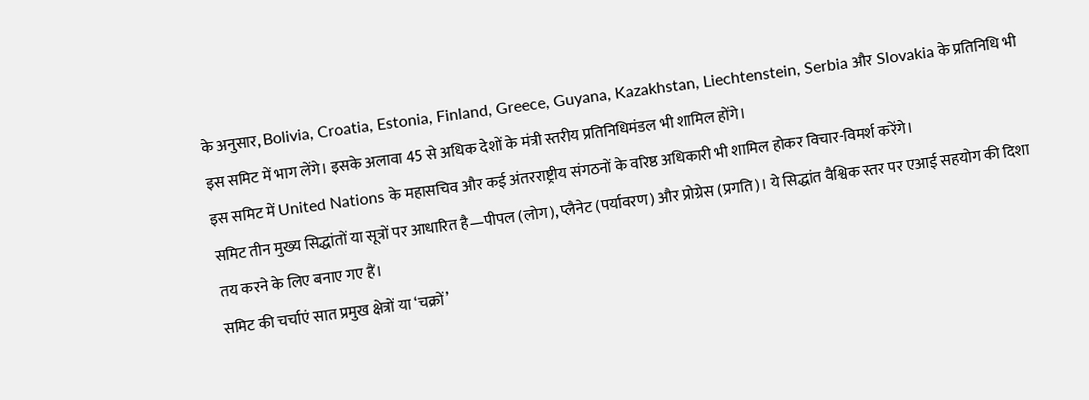के अनुसार, Bolivia, Croatia, Estonia, Finland, Greece, Guyana, Kazakhstan, Liechtenstein, Serbia और Slovakia के प्रतिनिधि भी इस समिट में भाग लेंगे। इसके अलावा 45 से अधिक देशों के मंत्री स्तरीय प्रतिनिधिमंडल भी शामिल होंगे।
इस समिट में United Nations के महासचिव और कई अंतरराष्ट्रीय संगठनों के वरिष्ठ अधिकारी भी शामिल होकर विचार-विमर्श करेंगे।
समिट तीन मुख्य सिद्धांतों या सूत्रों पर आधारित है—पीपल (लोग), प्लैनेट (पर्यावरण) और प्रोग्रेस (प्रगति)। ये सिद्धांत वैश्विक स्तर पर एआई सहयोग की दिशा तय करने के लिए बनाए गए हैं।
समिट की चर्चाएं सात प्रमुख क्षेत्रों या ‘चक्रों’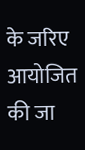के जरिए आयोजित की जा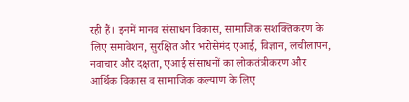रही हैं। इनमें मानव संसाधन विकास, सामाजिक सशक्तिकरण के लिए समावेशन, सुरक्षित और भरोसेमंद एआई, विज्ञान, लचीलापन, नवाचार और दक्षता, एआई संसाधनों का लोकतंत्रीकरण और आर्थिक विकास व सामाजिक कल्याण के लिए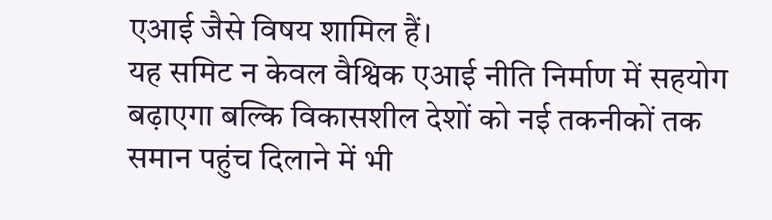एआई जैसे विषय शामिल हैं।
यह समिट न केवल वैश्विक एआई नीति निर्माण में सहयोग बढ़ाएगा बल्कि विकासशील देशों को नई तकनीकों तक समान पहुंच दिलाने में भी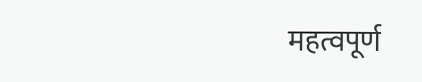महत्वपूर्ण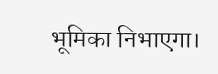भूमिका निभाएगा।